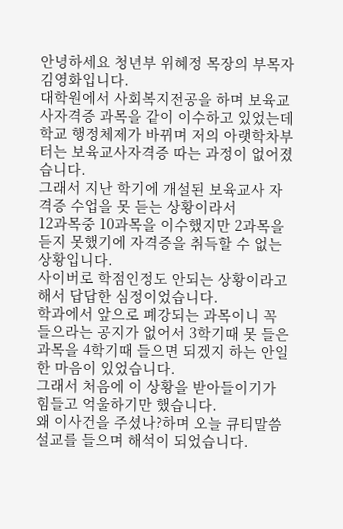안녕하세요 청년부 위혜정 목장의 부목자 김영화입니다.
대학원에서 사회복지전공을 하며 보육교사자격증 과목을 같이 이수하고 있었는데
학교 행정체제가 바뀌며 저의 아랫학차부터는 보육교사자격증 따는 과정이 없어졌
습니다.
그래서 지난 학기에 개설된 보육교사 자격증 수업을 못 듣는 상황이라서
12과목중 10과목을 이수했지만 2과목을 듣지 못했기에 자격증을 취득할 수 없는
상황입니다.
사이버로 학점인정도 안되는 상황이라고 해서 답답한 심정이었습니다.
학과에서 앞으로 폐강되는 과목이니 꼭 들으라는 공지가 없어서 3학기때 못 들은
과목을 4학기때 들으면 되겠지 하는 안일한 마음이 있었습니다.
그래서 처음에 이 상황을 받아들이기가 힘들고 억울하기만 했습니다.
왜 이사건을 주셨나?하며 오늘 큐티말씀 설교를 들으며 해석이 되었습니다.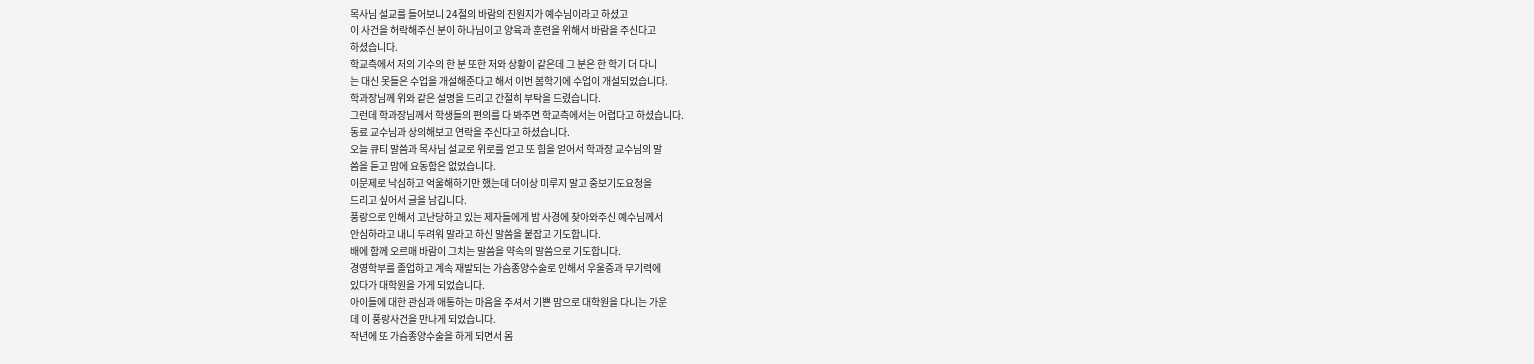목사님 설교를 들어보니 24절의 바람의 진원지가 예수님이라고 하셨고
이 사건을 허락해주신 분이 하나님이고 양육과 훈련을 위해서 바람을 주신다고
하셨습니다.
학교측에서 저의 기수의 한 분 또한 저와 상황이 같은데 그 분은 한 학기 더 다니
는 대신 못들은 수업을 개설해준다고 해서 이번 봄학기에 수업이 개설되었습니다.
학과장님께 위와 같은 설명을 드리고 간절히 부탁을 드렸습니다.
그런데 학과장님께서 학생들의 편의를 다 봐주면 학교측에서는 어렵다고 하셨습니다.
동료 교수님과 상의해보고 연락을 주신다고 하셨습니다.
오늘 큐티 말씀과 목사님 설교로 위로를 얻고 또 힘을 얻어서 학과장 교수님의 말
씀을 듣고 맘에 요동함은 없었습니다.
이문제로 낙심하고 억울해하기만 했는데 더이상 미루지 말고 중보기도요청을
드리고 싶어서 글을 남깁니다.
풍랑으로 인해서 고난당하고 있는 제자들에게 밤 사경에 찾아와주신 예수님께서
안심하라고 내니 두려워 말라고 하신 말씀을 붙잡고 기도합니다.
배에 함께 오르매 바람이 그치는 말씀을 약속의 말씀으로 기도합니다.
경영학부를 졸업하고 계속 재발되는 가슴종양수술로 인해서 우울증과 무기력에
있다가 대학원을 가게 되었습니다.
아이들에 대한 관심과 애통하는 마음을 주셔서 기쁜 맘으로 대학원을 다니는 가운
데 이 풍랑사건을 만나게 되었습니다.
작년에 또 가슴종양수술을 하게 되면서 몸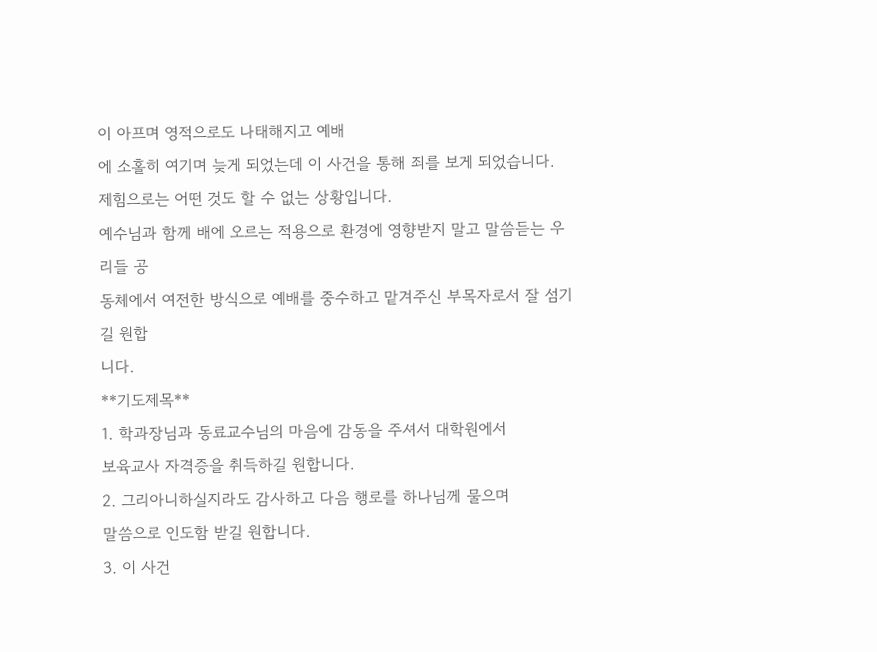이 아프며 영적으로도 나태해지고 예배
에 소홀히 여기며 늦게 되었는데 이 사건을 통해 죄를 보게 되었습니다.
제힘으로는 어떤 것도 할 수 없는 상황입니다.
예수님과 함께 배에 오르는 적용으로 환경에 영향받지 말고 말씀듣는 우리들 공
동체에서 여전한 방식으로 예배를 중수하고 맡겨주신 부목자로서 잘 섬기길 원합
니다.
**기도제목**
1. 학과장님과 동료교수님의 마음에 감동을 주셔서 대학원에서
보육교사 자격증을 취득하길 원합니다.
2. 그리아니하실지라도 감사하고 다음 행로를 하나님께 물으며
말씀으로 인도함 받길 원합니다.
3. 이 사건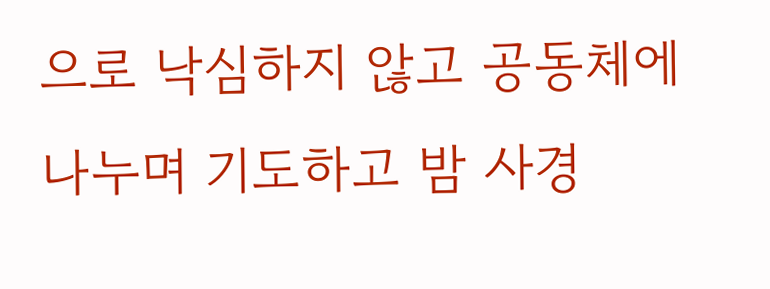으로 낙심하지 않고 공동체에 나누며 기도하고 밤 사경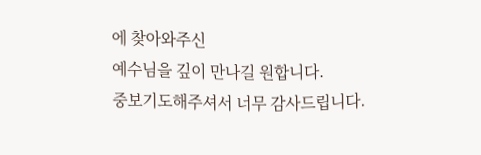에 찾아와주신
예수님을 깊이 만나길 원합니다.
중보기도해주셔서 너무 감사드립니다.